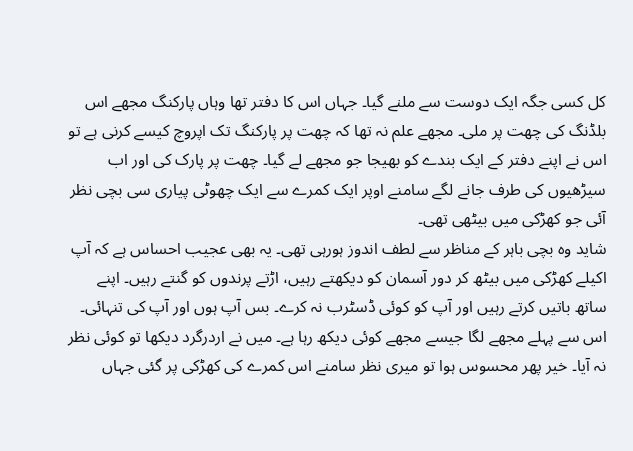کل کسی جگہ ایک دوست سے ملنے گیا۔ جہاں اس کا دفتر تھا وہاں پارکنگ مجھے اس بلڈنگ کی چھت پر ملی۔ مجھے علم نہ تھا کہ چھت پر پارکنگ تک اپروچ کیسے کرنی ہے تو اس نے اپنے دفتر کے ایک بندے کو بھیجا جو مجھے لے گیا۔ چھت پر پارک کی اور اب سیڑھیوں کی طرف جانے لگے سامنے اوپر ایک کمرے سے ایک چھوٹی پیاری سی بچی نظر آئی جو کھڑکی میں بیٹھی تھی۔
شاید وہ بچی باہر کے مناظر سے لطف اندوز ہورہی تھی۔ یہ بھی عجیب احساس ہے کہ آپ اکیلے کھڑکی میں بیٹھ کر دور آسمان کو دیکھتے رہیں، اڑتے پرندوں کو گنتے رہیں۔ اپنے ساتھ باتیں کرتے رہیں اور آپ کو کوئی ڈسٹرب نہ کرے۔ بس آپ ہوں اور آپ کی تنہائی۔
اس سے پہلے مجھے لگا جیسے مجھے کوئی دیکھ رہا ہے۔ میں نے اردرگرد دیکھا تو کوئی نظر نہ آیا۔ خیر پھر محسوس ہوا تو میری نظر سامنے اس کمرے کی کھڑکی پر گئی جہاں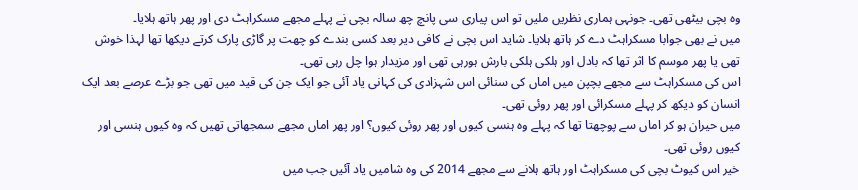وہ بچی بیٹھی تھی۔ جونہی ہماری نظریں ملیں تو اس پیاری سی پانچ چھ سالہ بچی نے پہلے مجھے مسکراہٹ دی اور پھر ہاتھ ہلایا۔
میں نے بھی جوابا مسکراہٹ دے کر ہاتھ ہلایا۔ شاید اس بچی نے کافی دیر بعد کسی بندے کو چھت پر گاڑی پارک کرتے دیکھا تھا لہذا خوش تھی یا پھر موسم کا اثر تھا کہ بادل اور ہلکی ہلکی بارش ہورہی تھی اور مزیدار ہوا چل رہی تھی۔
اس کی مسکراہٹ سے مجھے بچپن میں اماں کی سنائی اس شہزادی کی کہانی یاد آئی جو ایک جن کی قید میں تھی جو بڑے عرصے بعد ایک انسان کو دیکھ کر پہلے مسکرائی اور پھر روئی تھی۔
میں حیران ہو کر اماں سے پوچھتا تھا کہ پہلے وہ ہنسی کیوں اور پھر روئی کیوں؟ اور پھر اماں مجھے سمجھاتی تھیں کہ وہ کیوں ہنسی اور کیوں روئی تھی۔
خیر اس کیوٹ بچی کی مسکراہٹ اور ہاتھ ہلانے سے مجھے 2014 کی وہ شامیں یاد آئیں جب میں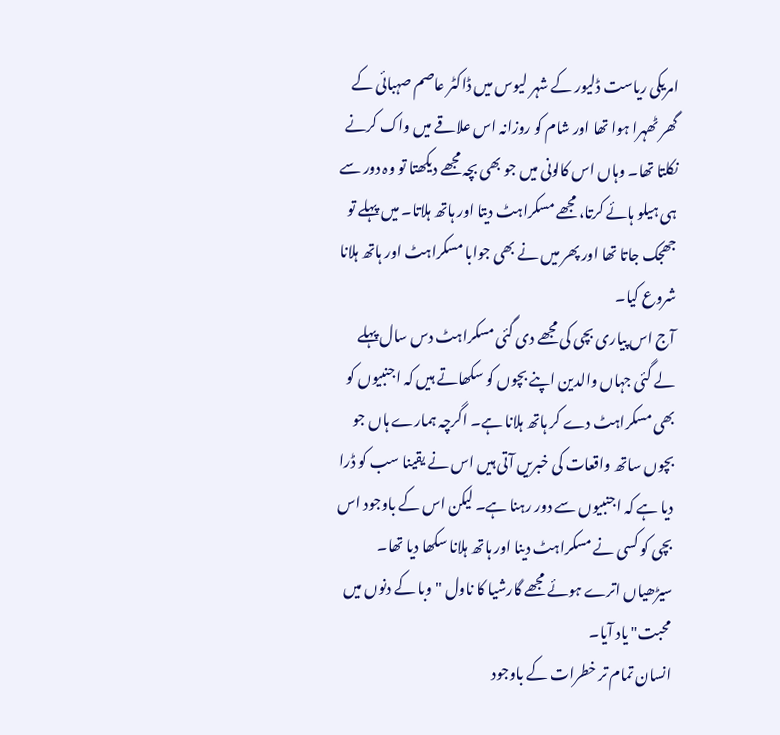امریکی ریاست ڈلیور کے شہر لیوس میں ڈاکٹر عاصم صہبائی کے گھر ٹھہرا ہوا تھا اور شام کو روزانہ اس علاقے میں واک کرنے نکلتا تھا۔ وہاں اس کالونی میں جو بھی بچہ مجھے دیکھتا تو وہ دور سے ہی ہیلو ہائے کرتا، مجھے مسکراہٹ دیتا اور ہاتھ ہلاتا۔ میں پہلے تو جھجک جاتا تھا اور پھر میں نے بھی جوابا مسکراہٹ اور ہاتھ ہلانا شروع کیا۔
آج اس پیاری بچی کی مجھے دی گئی مسکراہٹ دس سال پہلے لے گئی جہاں والدین اپنے بچوں کو سکھاتے ہیں کہ اجنبیوں کو بھی مسکراہٹ دے کر ہاتھ ہلانا ہے۔ اگرچہ ہمارے ہاں جو بچوں ساتھ واقعات کی خبریں آتی ہیں اس نے یقینا سب کو ڈرا دیا ہے کہ اجنبیوں سے دور رہنا ہے۔ لیکن اس کے باوجود اس بچی کو کسی نے مسکراہٹ دینا اور ہاتھ ہلانا سکھا دیا تھا۔ سیڑھیاں اترے ہوئے مجھے گارشیا کا ناول "وبا کے دنوں میں محبت" یاد آیا۔
انسان تمام تر خطرات کے باوجود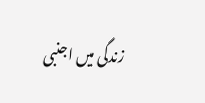زندگی میں اجنبی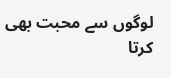لوگوں سے محبت بھی کرتا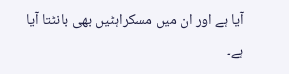آیا ہے اور ان میں مسکراہٹیں بھی بانٹتا آیا ہے۔